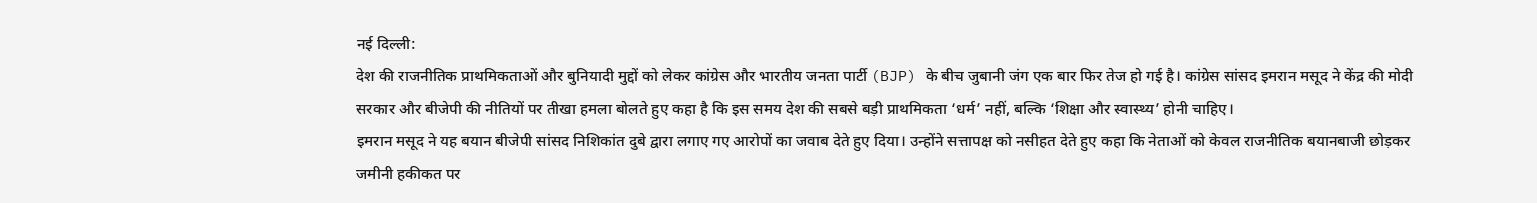नई दिल्ली:
देश की राजनीतिक प्राथमिकताओं और बुनियादी मुद्दों को लेकर कांग्रेस और भारतीय जनता पार्टी (BJP) के बीच जुबानी जंग एक बार फिर तेज हो गई है। कांग्रेस सांसद इमरान मसूद ने केंद्र की मोदी सरकार और बीजेपी की नीतियों पर तीखा हमला बोलते हुए कहा है कि इस समय देश की सबसे बड़ी प्राथमिकता ‘धर्म’ नहीं, बल्कि ‘शिक्षा और स्वास्थ्य’ होनी चाहिए।
इमरान मसूद ने यह बयान बीजेपी सांसद निशिकांत दुबे द्वारा लगाए गए आरोपों का जवाब देते हुए दिया। उन्होंने सत्तापक्ष को नसीहत देते हुए कहा कि नेताओं को केवल राजनीतिक बयानबाजी छोड़कर जमीनी हकीकत पर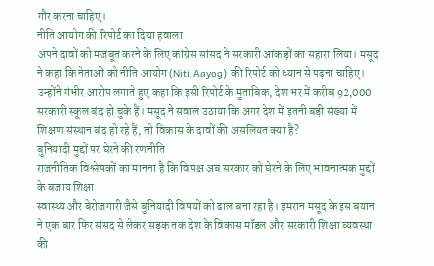गौर करना चाहिए।
नीति आयोग की रिपोर्ट का दिया हवाला
अपने दावों को मजबूत करने के लिए कांग्रेस सांसद ने सरकारी आंकड़ों का सहारा लिया। मसूद ने कहा कि नेताओं को नीति आयोग (Niti Aayog) की रिपोर्ट को ध्यान से पढ़ना चाहिए।
उन्होंने गंभीर आरोप लगाते हुए कहा कि इसी रिपोर्ट के मुताबिक, देश भर में करीब 92,000 सरकारी स्कूल बंद हो चुके हैं। मसूद ने सवाल उठाया कि अगर देश में इतनी बड़ी संख्या में शिक्षण संस्थान बंद हो रहे हैं, तो विकास के दावों की असलियत क्या है?
बुनियादी मुद्दों पर घेरने की रणनीति
राजनीतिक विश्लेषकों का मानना है कि विपक्ष अब सरकार को घेरने के लिए भावनात्मक मुद्दों के बजाय शिक्षा
स्वास्थ्य और बेरोजगारी जैसे बुनियादी विषयों को ढाल बना रहा है। इमरान मसूद के इस बयान ने एक बार फिर संसद से लेकर सड़क तक देश के विकास मॉडल और सरकारी शिक्षा व्यवस्था की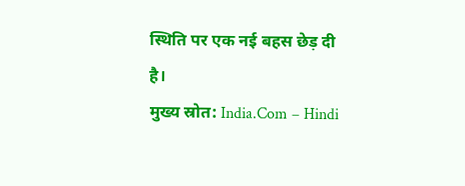स्थिति पर एक नई बहस छेड़ दी है।
मुख्य स्रोत: India.Com – Hindi